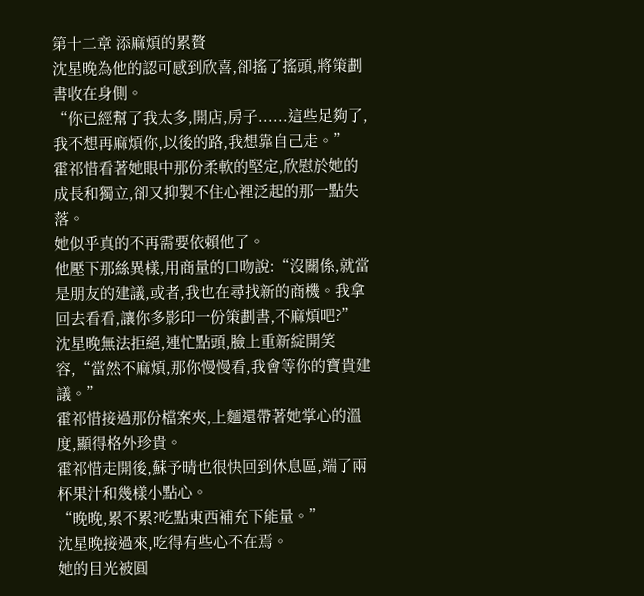第十二章 添麻煩的累贅
沈星晚為他的認可感到欣喜,卻搖了搖頭,將策劃書收在身側。
“你已經幫了我太多,開店,房子......這些足夠了,我不想再麻煩你,以後的路,我想靠自己走。”
霍祁惜看著她眼中那份柔軟的堅定,欣慰於她的成長和獨立,卻又抑製不住心裡泛起的那一點失落。
她似乎真的不再需要依賴他了。
他壓下那絲異樣,用商量的口吻說:“沒關係,就當是朋友的建議,或者,我也在尋找新的商機。我拿回去看看,讓你多影印一份策劃書,不麻煩吧?”
沈星晚無法拒絕,連忙點頭,臉上重新綻開笑容,“當然不麻煩,那你慢慢看,我會等你的寶貴建議。”
霍祁惜接過那份檔案夾,上麵還帶著她掌心的溫度,顯得格外珍貴。
霍祁惜走開後,蘇予晴也很快回到休息區,端了兩杯果汁和幾樣小點心。
“晚晚,累不累?吃點東西補充下能量。”
沈星晚接過來,吃得有些心不在焉。
她的目光被圓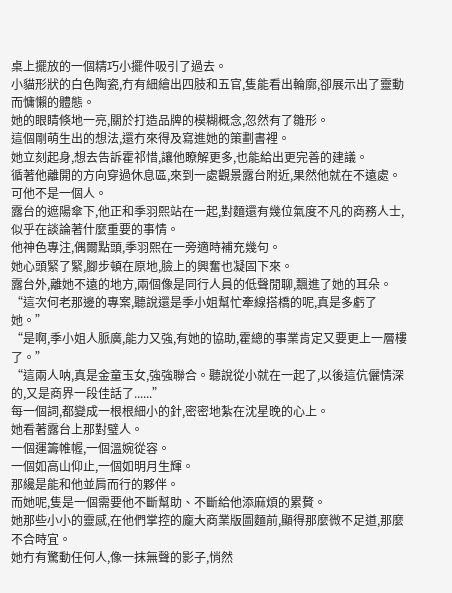桌上擺放的一個精巧小擺件吸引了過去。
小貓形狀的白色陶瓷,冇有細繪出四肢和五官,隻能看出輪廓,卻展示出了靈動而慵懶的體態。
她的眼睛倏地一亮,關於打造品牌的模糊概念,忽然有了雛形。
這個剛萌生出的想法,還冇來得及寫進她的策劃書裡。
她立刻起身,想去告訴霍祁惜,讓他瞭解更多,也能給出更完善的建議。
循著他離開的方向穿過休息區,來到一處觀景露台附近,果然他就在不遠處。
可他不是一個人。
露台的遮陽傘下,他正和季羽熙站在一起,對麵還有幾位氣度不凡的商務人士,似乎在談論著什麼重要的事情。
他神色專注,偶爾點頭,季羽熙在一旁適時補充幾句。
她心頭緊了緊,腳步頓在原地,臉上的興奮也凝固下來。
露台外,離她不遠的地方,兩個像是同行人員的低聲閒聊,飄進了她的耳朵。
“這次何老那邊的專案,聽說還是季小姐幫忙牽線搭橋的呢,真是多虧了她。”
“是啊,季小姐人脈廣,能力又強,有她的協助,霍總的事業肯定又要更上一層樓了。”
“這兩人呐,真是金童玉女,強強聯合。聽說從小就在一起了,以後這伉儷情深的,又是商界一段佳話了......”
每一個詞,都變成一根根細小的針,密密地紮在沈星晚的心上。
她看著露台上那對璧人。
一個運籌帷幄,一個溫婉從容。
一個如高山仰止,一個如明月生輝。
那纔是能和他並肩而行的夥伴。
而她呢,隻是一個需要他不斷幫助、不斷給他添麻煩的累贅。
她那些小小的靈感,在他們掌控的龐大商業版圖麵前,顯得那麼微不足道,那麼不合時宜。
她冇有驚動任何人,像一抹無聲的影子,悄然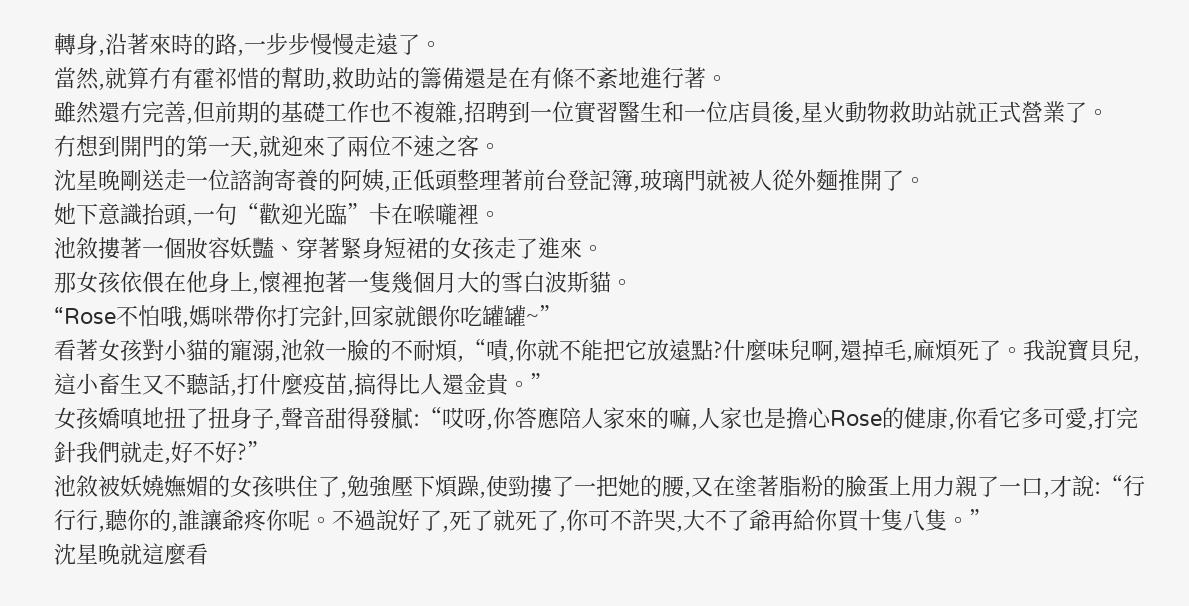轉身,沿著來時的路,一步步慢慢走遠了。
當然,就算冇有霍祁惜的幫助,救助站的籌備還是在有條不紊地進行著。
雖然還冇完善,但前期的基礎工作也不複雜,招聘到一位實習醫生和一位店員後,星火動物救助站就正式營業了。
冇想到開門的第一天,就迎來了兩位不速之客。
沈星晚剛送走一位諮詢寄養的阿姨,正低頭整理著前台登記簿,玻璃門就被人從外麵推開了。
她下意識抬頭,一句“歡迎光臨”卡在喉嚨裡。
池敘摟著一個妝容妖豔、穿著緊身短裙的女孩走了進來。
那女孩依偎在他身上,懷裡抱著一隻幾個月大的雪白波斯貓。
“Rose不怕哦,媽咪帶你打完針,回家就餵你吃罐罐~”
看著女孩對小貓的寵溺,池敘一臉的不耐煩,“嘖,你就不能把它放遠點?什麼味兒啊,還掉毛,麻煩死了。我說寶貝兒,這小畜生又不聽話,打什麼疫苗,搞得比人還金貴。”
女孩嬌嗔地扭了扭身子,聲音甜得發膩:“哎呀,你答應陪人家來的嘛,人家也是擔心Rose的健康,你看它多可愛,打完針我們就走,好不好?”
池敘被妖嬈嫵媚的女孩哄住了,勉強壓下煩躁,使勁摟了一把她的腰,又在塗著脂粉的臉蛋上用力親了一口,才說:“行行行,聽你的,誰讓爺疼你呢。不過說好了,死了就死了,你可不許哭,大不了爺再給你買十隻八隻。”
沈星晚就這麼看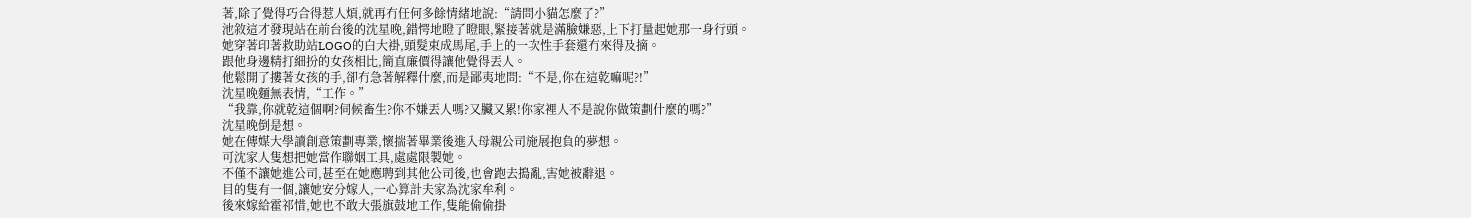著,除了覺得巧合得惹人煩,就再冇任何多餘情緒地說:“請問小貓怎麼了?”
池敘這才發現站在前台後的沈星晚,錯愕地瞪了瞪眼,緊接著就是滿臉嫌惡,上下打量起她那一身行頭。
她穿著印著救助站LOGO的白大褂,頭髮束成馬尾,手上的一次性手套還冇來得及摘。
跟他身邊精打細扮的女孩相比,簡直廉價得讓他覺得丟人。
他鬆開了摟著女孩的手,卻冇急著解釋什麼,而是鄙夷地問:“不是,你在這乾嘛呢?!”
沈星晚麵無表情,“工作。”
“我靠,你就乾這個啊?伺候畜生?你不嫌丟人嗎?又臟又累!你家裡人不是說你做策劃什麼的嗎?”
沈星晚倒是想。
她在傳媒大學讀創意策劃專業,懷揣著畢業後進入母親公司施展抱負的夢想。
可沈家人隻想把她當作聯姻工具,處處限製她。
不僅不讓她進公司,甚至在她應聘到其他公司後,也會跑去搗亂,害她被辭退。
目的隻有一個,讓她安分嫁人,一心算計夫家為沈家牟利。
後來嫁給霍祁惜,她也不敢大張旗鼓地工作,隻能偷偷掛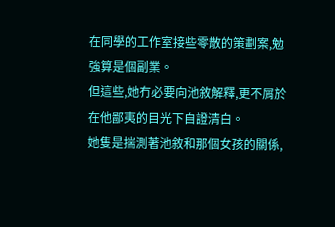在同學的工作室接些零散的策劃案,勉強算是個副業。
但這些,她冇必要向池敘解釋,更不屑於在他鄙夷的目光下自證清白。
她隻是揣測著池敘和那個女孩的關係,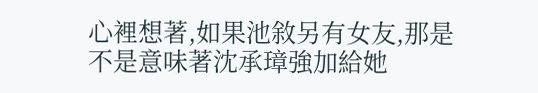心裡想著,如果池敘另有女友,那是不是意味著沈承璋強加給她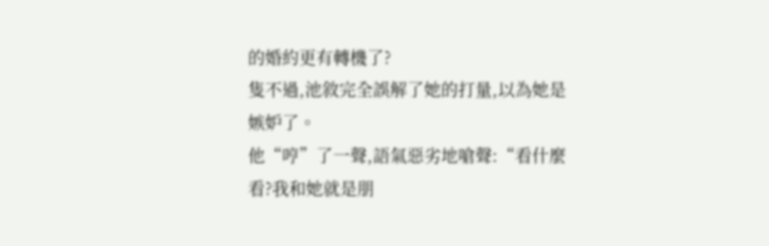的婚約更有轉機了?
隻不過,池敘完全誤解了她的打量,以為她是嫉妒了。
他“哼”了一聲,語氣惡劣地嗆聲:“看什麼看?我和她就是朋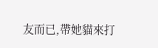友而已,帶她貓來打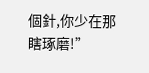個針,你少在那瞎琢磨!”